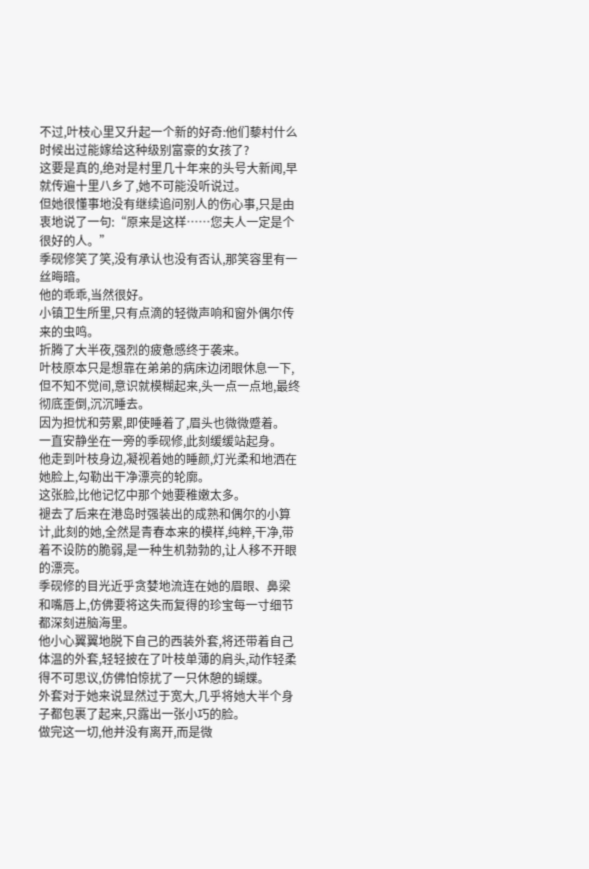不过,叶枝心里又升起一个新的好奇:他们藜村什么时候出过能嫁给这种级别富豪的女孩了?
这要是真的,绝对是村里几十年来的头号大新闻,早就传遍十里八乡了,她不可能没听说过。
但她很懂事地没有继续追问别人的伤心事,只是由衷地说了一句:“原来是这样……您夫人一定是个很好的人。”
季砚修笑了笑,没有承认也没有否认,那笑容里有一丝晦暗。
他的乖乖,当然很好。
小镇卫生所里,只有点滴的轻微声响和窗外偶尔传来的虫鸣。
折腾了大半夜,强烈的疲惫感终于袭来。
叶枝原本只是想靠在弟弟的病床边闭眼休息一下,但不知不觉间,意识就模糊起来,头一点一点地,最终彻底歪倒,沉沉睡去。
因为担忧和劳累,即使睡着了,眉头也微微蹙着。
一直安静坐在一旁的季砚修,此刻缓缓站起身。
他走到叶枝身边,凝视着她的睡颜,灯光柔和地洒在她脸上,勾勒出干净漂亮的轮廓。
这张脸,比他记忆中那个她要稚嫩太多。
褪去了后来在港岛时强装出的成熟和偶尔的小算计,此刻的她,全然是青春本来的模样,纯粹,干净,带着不设防的脆弱,是一种生机勃勃的,让人移不开眼的漂亮。
季砚修的目光近乎贪婪地流连在她的眉眼、鼻梁和嘴唇上,仿佛要将这失而复得的珍宝每一寸细节都深刻进脑海里。
他小心翼翼地脱下自己的西装外套,将还带着自己体温的外套,轻轻披在了叶枝单薄的肩头,动作轻柔得不可思议,仿佛怕惊扰了一只休憩的蝴蝶。
外套对于她来说显然过于宽大,几乎将她大半个身子都包裹了起来,只露出一张小巧的脸。
做完这一切,他并没有离开,而是微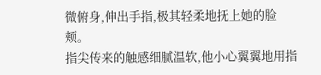微俯身,伸出手指,极其轻柔地抚上她的脸颊。
指尖传来的触感细腻温软,他小心翼翼地用指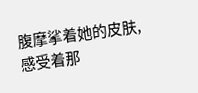腹摩挲着她的皮肤,感受着那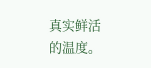真实鲜活的温度。